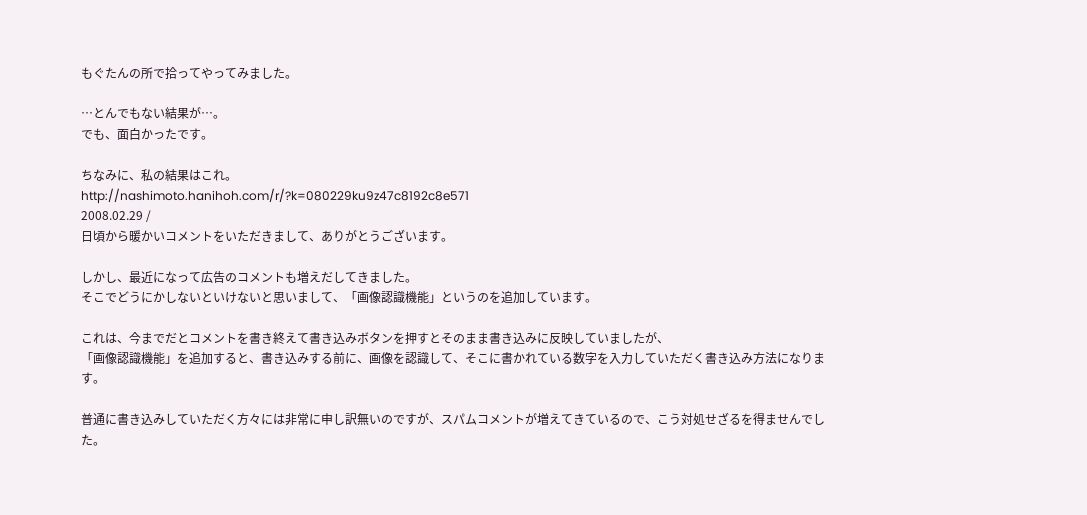もぐたんの所で拾ってやってみました。

…とんでもない結果が…。
でも、面白かったです。

ちなみに、私の結果はこれ。
http://nashimoto.hanihoh.com/r/?k=080229ku9z47c8192c8e571
2008.02.29 /
日頃から暖かいコメントをいただきまして、ありがとうございます。

しかし、最近になって広告のコメントも増えだしてきました。
そこでどうにかしないといけないと思いまして、「画像認識機能」というのを追加しています。

これは、今までだとコメントを書き終えて書き込みボタンを押すとそのまま書き込みに反映していましたが、
「画像認識機能」を追加すると、書き込みする前に、画像を認識して、そこに書かれている数字を入力していただく書き込み方法になります。

普通に書き込みしていただく方々には非常に申し訳無いのですが、スパムコメントが増えてきているので、こう対処せざるを得ませんでした。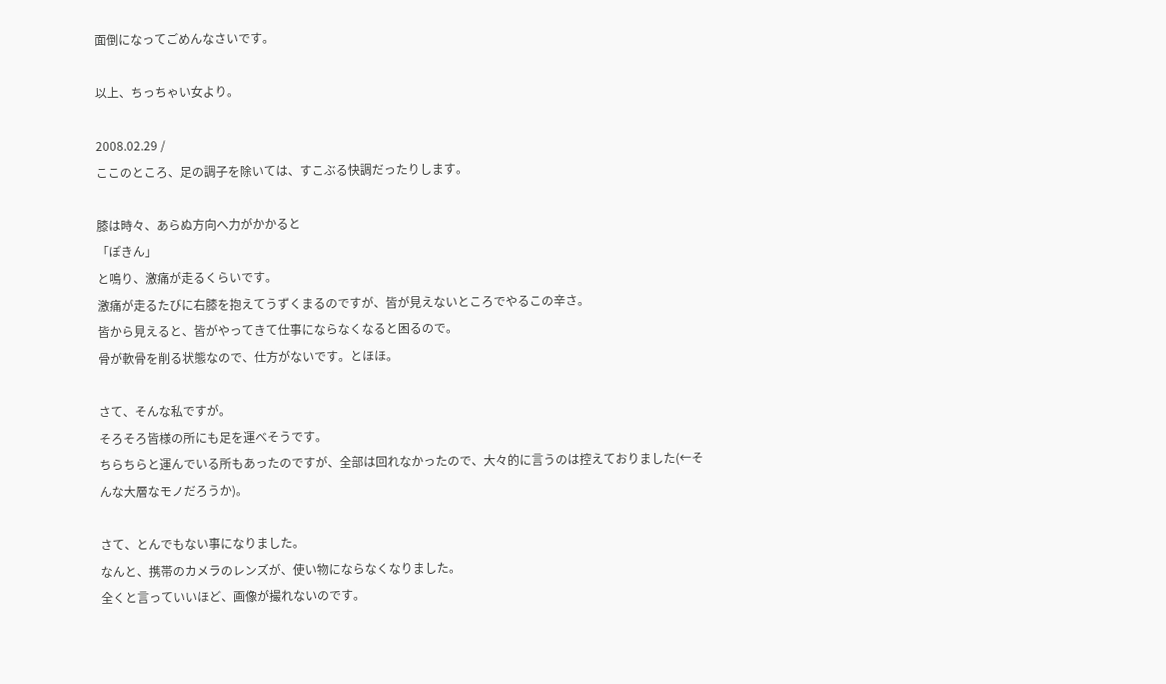面倒になってごめんなさいです。

以上、ちっちゃい女より。

2008.02.29 /
ここのところ、足の調子を除いては、すこぶる快調だったりします。

膝は時々、あらぬ方向へ力がかかると
「ぽきん」
と鳴り、激痛が走るくらいです。
激痛が走るたびに右膝を抱えてうずくまるのですが、皆が見えないところでやるこの辛さ。
皆から見えると、皆がやってきて仕事にならなくなると困るので。
骨が軟骨を削る状態なので、仕方がないです。とほほ。

さて、そんな私ですが。
そろそろ皆様の所にも足を運べそうです。
ちらちらと運んでいる所もあったのですが、全部は回れなかったので、大々的に言うのは控えておりました(←そんな大層なモノだろうか)。

さて、とんでもない事になりました。
なんと、携帯のカメラのレンズが、使い物にならなくなりました。
全くと言っていいほど、画像が撮れないのです。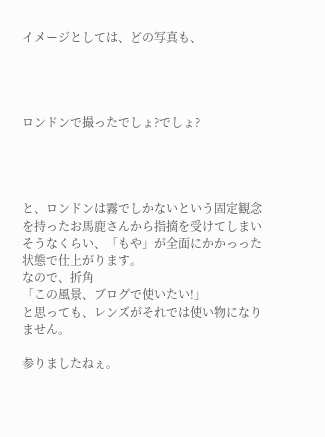イメージとしては、どの写真も、




ロンドンで撮ったでしょ?でしょ?




と、ロンドンは霧でしかないという固定観念を持ったお馬鹿さんから指摘を受けてしまいそうなくらい、「もや」が全面にかかっった状態で仕上がります。
なので、折角
「この風景、ブログで使いたい!」
と思っても、レンズがそれでは使い物になりません。

参りましたねぇ。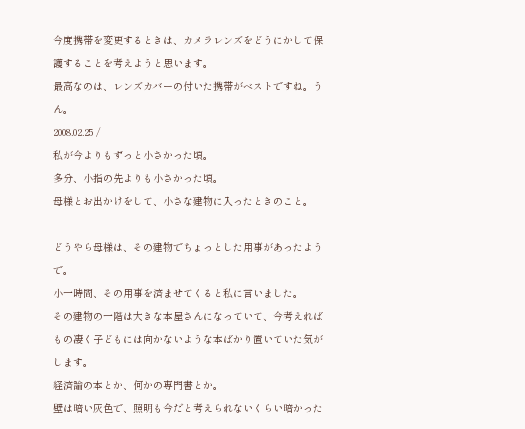今度携帯を変更するときは、カメラレンズをどうにかして保護することを考えようと思います。
最高なのは、レンズカバーの付いた携帯がベストですね。うん。
2008.02.25 /
私が今よりもずっと小さかった頃。
多分、小指の先よりも小さかった頃。
母様とお出かけをして、小さな建物に入ったときのこと。

どうやら母様は、その建物でちょっとした用事があったようで。
小一時間、その用事を済ませてくると私に言いました。
その建物の一階は大きな本屋さんになっていて、今考えればもの凄く子どもには向かないような本ばかり置いていた気がします。
経済論の本とか、何かの専門書とか。
壁は暗い灰色で、照明も今だと考えられないくらい暗かった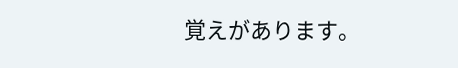覚えがあります。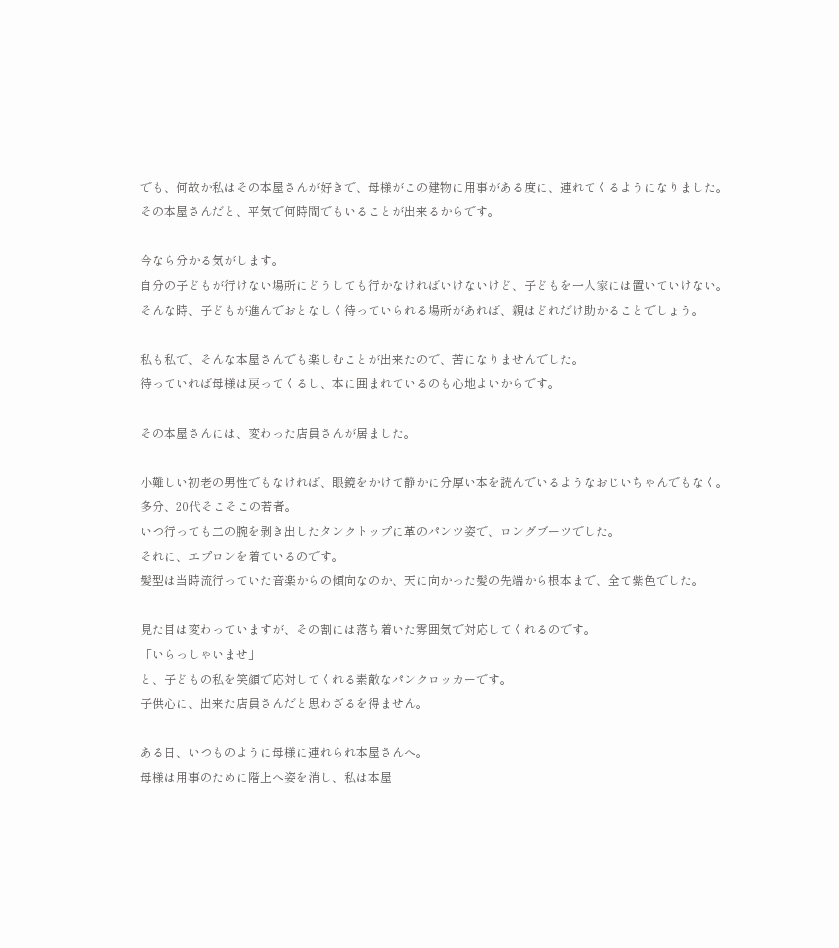でも、何故か私はその本屋さんが好きで、母様がこの建物に用事がある度に、連れてくるようになりました。
その本屋さんだと、平気で何時間でもいることが出来るからです。

今なら分かる気がします。
自分の子どもが行けない場所にどうしても行かなければいけないけど、子どもを一人家には置いていけない。
そんな時、子どもが進んでおとなしく待っていられる場所があれば、親はどれだけ助かることでしょう。

私も私で、そんな本屋さんでも楽しむことが出来たので、苦になりませんでした。
待っていれば母様は戻ってくるし、本に囲まれているのも心地よいからです。

その本屋さんには、変わった店員さんが居ました。

小難しい初老の男性でもなければ、眼鏡をかけて静かに分厚い本を読んでいるようなおじいちゃんでもなく。
多分、20代そこそこの若者。
いつ行っても二の腕を剥き出したタンクトップに革のパンツ姿で、ロングブーツでした。
それに、エプロンを着ているのです。
髪型は当時流行っていた音楽からの傾向なのか、天に向かった髪の先端から根本まで、全て紫色でした。

見た目は変わっていますが、その割には落ち着いた雰囲気で対応してくれるのです。
「いらっしゃいませ」
と、子どもの私を笑顔で応対してくれる素敵なパンクロッカーです。
子供心に、出来た店員さんだと思わざるを得ません。

ある日、いつものように母様に連れられ本屋さんへ。
母様は用事のために階上へ姿を消し、私は本屋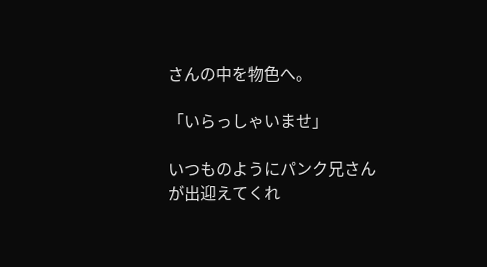さんの中を物色へ。

「いらっしゃいませ」

いつものようにパンク兄さんが出迎えてくれ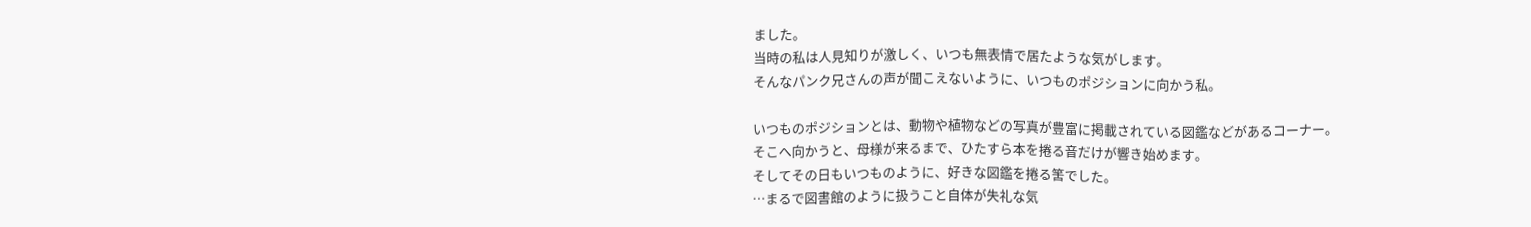ました。
当時の私は人見知りが激しく、いつも無表情で居たような気がします。
そんなパンク兄さんの声が聞こえないように、いつものポジションに向かう私。

いつものポジションとは、動物や植物などの写真が豊富に掲載されている図鑑などがあるコーナー。
そこへ向かうと、母様が来るまで、ひたすら本を捲る音だけが響き始めます。
そしてその日もいつものように、好きな図鑑を捲る筈でした。
…まるで図書館のように扱うこと自体が失礼な気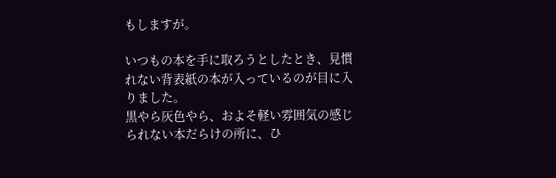もしますが。

いつもの本を手に取ろうとしたとき、見慣れない背表紙の本が入っているのが目に入りました。
黒やら灰色やら、およそ軽い雰囲気の感じられない本だらけの所に、ひ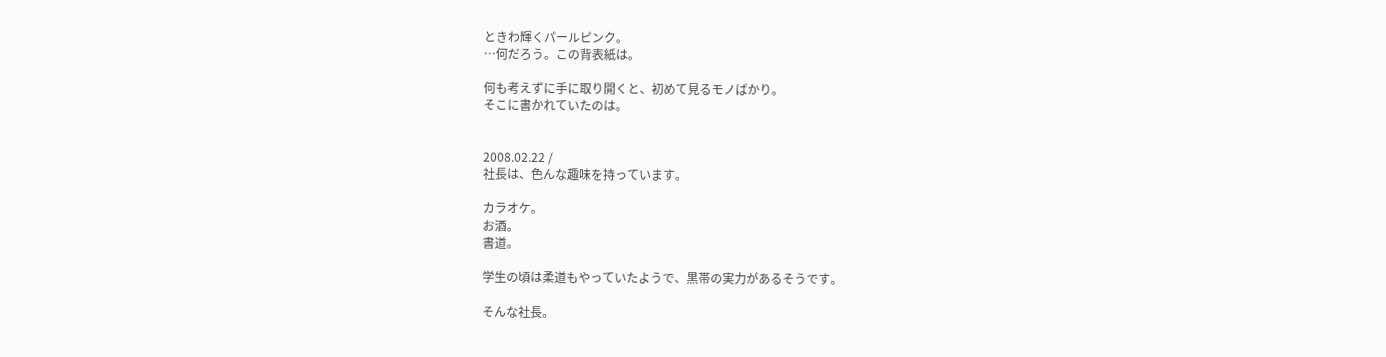ときわ輝くパールピンク。
…何だろう。この背表紙は。

何も考えずに手に取り開くと、初めて見るモノばかり。
そこに書かれていたのは。


2008.02.22 /
社長は、色んな趣味を持っています。

カラオケ。
お酒。
書道。

学生の頃は柔道もやっていたようで、黒帯の実力があるそうです。

そんな社長。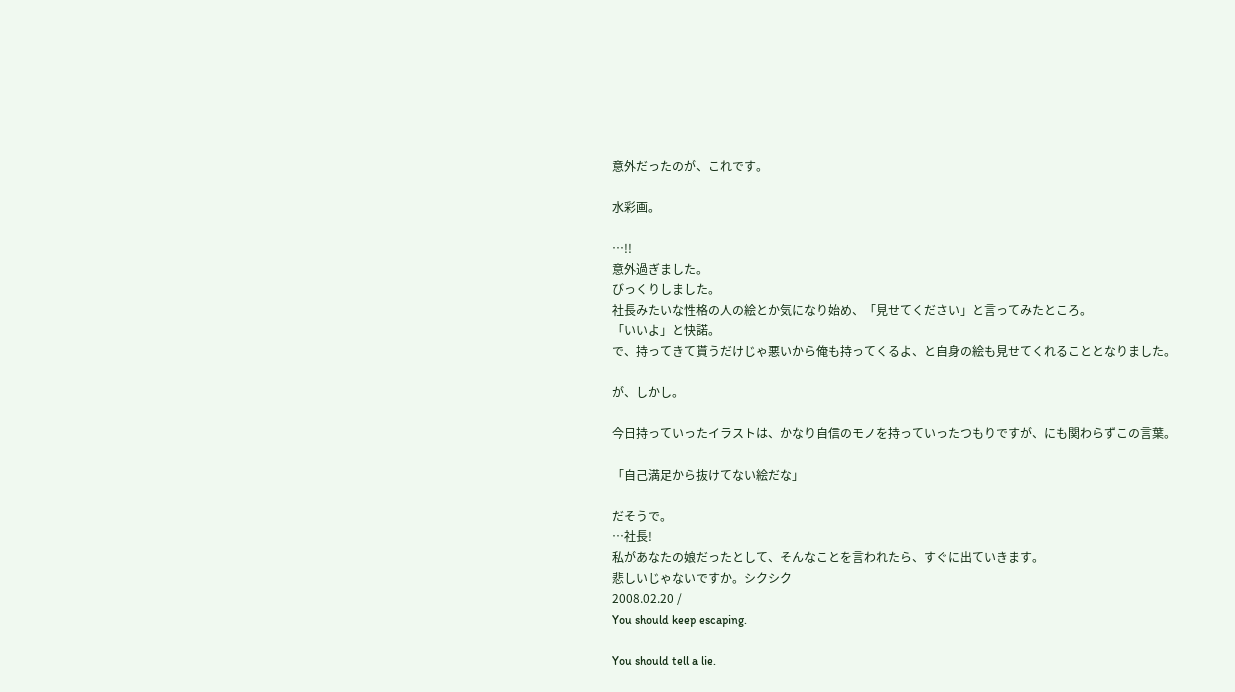意外だったのが、これです。

水彩画。

…!!
意外過ぎました。
びっくりしました。
社長みたいな性格の人の絵とか気になり始め、「見せてください」と言ってみたところ。
「いいよ」と快諾。
で、持ってきて貰うだけじゃ悪いから俺も持ってくるよ、と自身の絵も見せてくれることとなりました。

が、しかし。

今日持っていったイラストは、かなり自信のモノを持っていったつもりですが、にも関わらずこの言葉。

「自己満足から抜けてない絵だな」

だそうで。
…社長!
私があなたの娘だったとして、そんなことを言われたら、すぐに出ていきます。
悲しいじゃないですか。シクシク
2008.02.20 /
You should keep escaping.

You should tell a lie.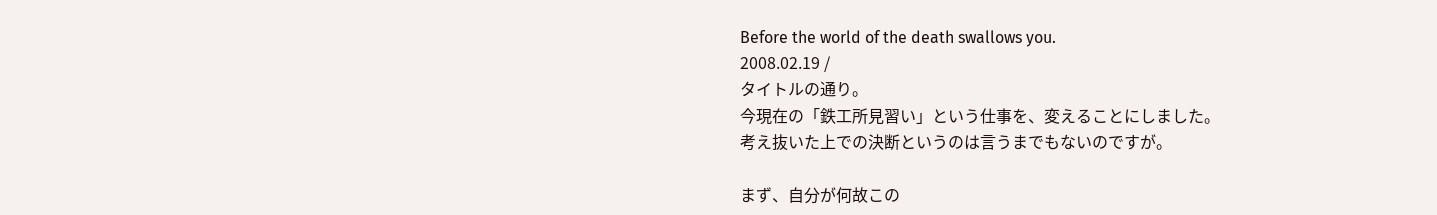Before the world of the death swallows you.
2008.02.19 /
タイトルの通り。
今現在の「鉄工所見習い」という仕事を、変えることにしました。
考え抜いた上での決断というのは言うまでもないのですが。

まず、自分が何故この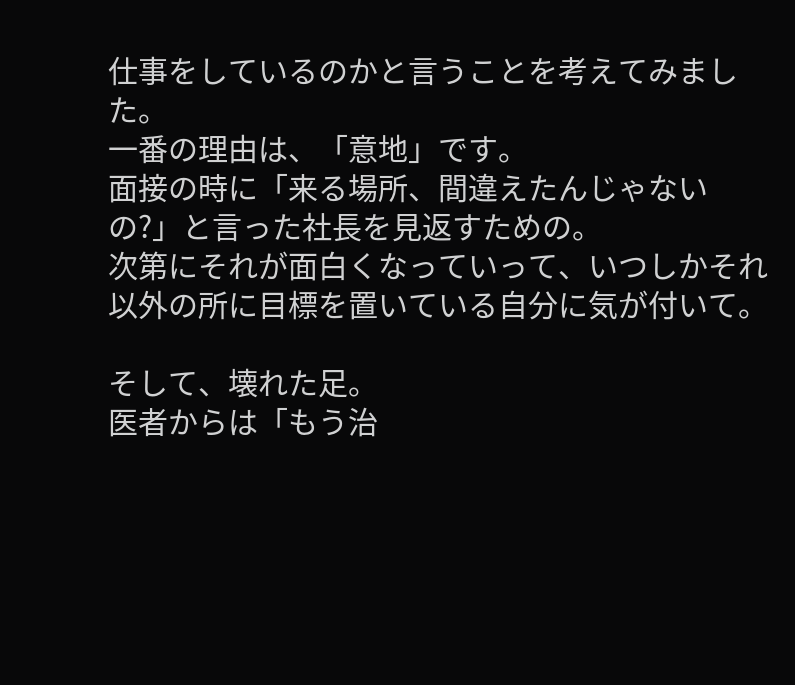仕事をしているのかと言うことを考えてみました。
一番の理由は、「意地」です。
面接の時に「来る場所、間違えたんじゃないの?」と言った社長を見返すための。
次第にそれが面白くなっていって、いつしかそれ以外の所に目標を置いている自分に気が付いて。

そして、壊れた足。
医者からは「もう治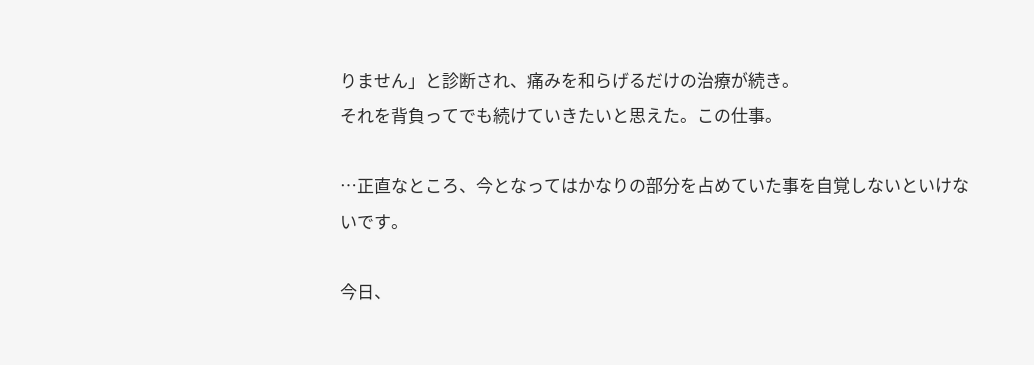りません」と診断され、痛みを和らげるだけの治療が続き。
それを背負ってでも続けていきたいと思えた。この仕事。

…正直なところ、今となってはかなりの部分を占めていた事を自覚しないといけないです。

今日、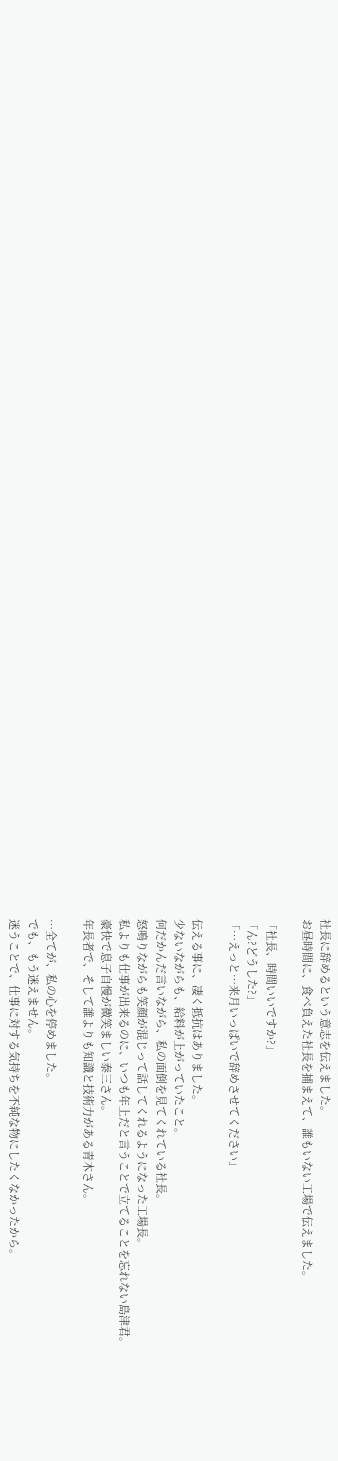社長に辞めるという意志を伝えました。
お昼時間に、食べ負えた社長を捕まえて、誰もいない工場で伝えました。

「社長、時間いいですか?」
「ん?どうした?」
「…えっと…来月いっぱいで辞めさせてください」

伝える事に、凄く抵抗はありました。
少ないながらも、給料が上がっていたこと。
何だかんだ言いながら、私の面倒を見てくれている社長。
怒鳴りながらも笑顔が混じって話してくれるようになった工場長。
私よりも仕事が出来るのに、いつも年上だと言うことで立てることを忘れない島津君。
豪快で息子自慢が微笑ましい泰三さん。
年長者で、そして誰よりも知識と技術力がある青木さん。

…全てが、私の心を停めました。
でも、もう迷えません。
迷うことで、仕事に対する気持ちを不純な物にしたくなかったから。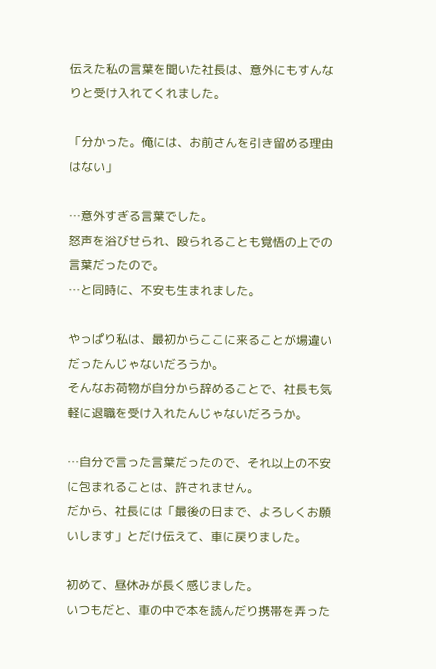伝えた私の言葉を聞いた社長は、意外にもすんなりと受け入れてくれました。

「分かった。俺には、お前さんを引き留める理由はない」

…意外すぎる言葉でした。
怒声を浴びせられ、殴られることも覚悟の上での言葉だったので。
…と同時に、不安も生まれました。

やっぱり私は、最初からここに来ることが場違いだったんじゃないだろうか。
そんなお荷物が自分から辞めることで、社長も気軽に退職を受け入れたんじゃないだろうか。

…自分で言った言葉だったので、それ以上の不安に包まれることは、許されません。
だから、社長には「最後の日まで、よろしくお願いします」とだけ伝えて、車に戻りました。

初めて、昼休みが長く感じました。
いつもだと、車の中で本を読んだり携帯を弄った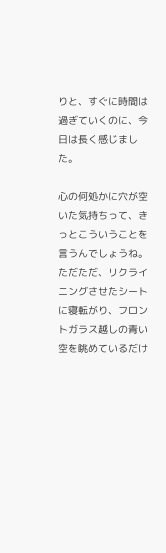りと、すぐに時間は過ぎていくのに、今日は長く感じました。

心の何処かに穴が空いた気持ちって、きっとこういうことを言うんでしょうね。
ただただ、リクライニングさせたシートに寝転がり、フロントガラス越しの青い空を眺めているだけ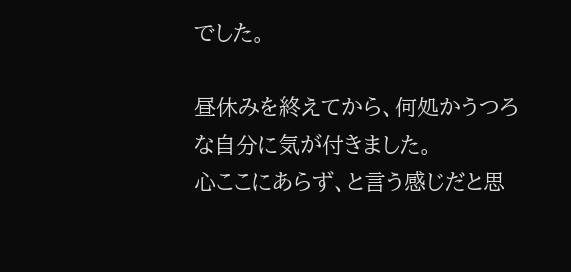でした。

昼休みを終えてから、何処かうつろな自分に気が付きました。
心ここにあらず、と言う感じだと思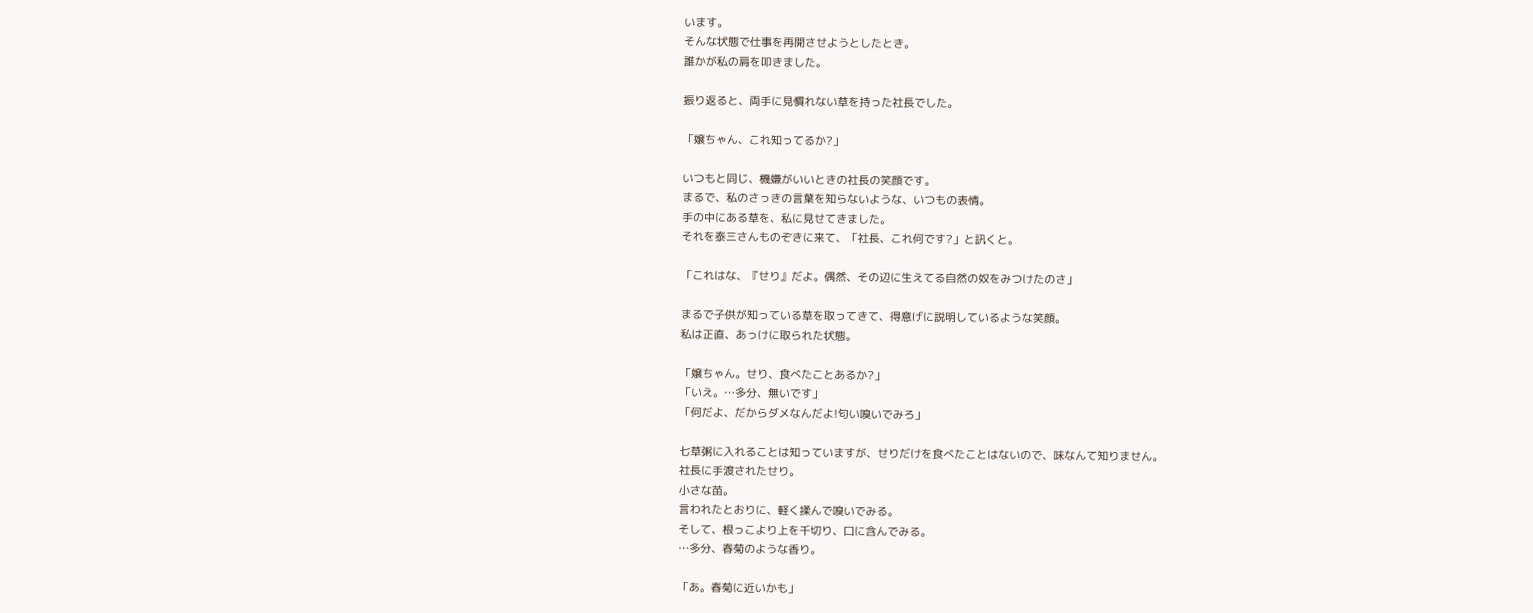います。
そんな状態で仕事を再開させようとしたとき。
誰かが私の肩を叩きました。

振り返ると、両手に見慣れない草を持った社長でした。

「嬢ちゃん、これ知ってるか?」

いつもと同じ、機嫌がいいときの社長の笑顔です。
まるで、私のさっきの言葉を知らないような、いつもの表情。
手の中にある草を、私に見せてきました。
それを泰三さんものぞきに来て、「社長、これ何です?」と訊くと。

「これはな、『せり』だよ。偶然、その辺に生えてる自然の奴をみつけたのさ」

まるで子供が知っている草を取ってきて、得意げに説明しているような笑顔。
私は正直、あっけに取られた状態。

「嬢ちゃん。せり、食べたことあるか?」
「いえ。…多分、無いです」
「何だよ、だからダメなんだよ!匂い嗅いでみろ」

七草粥に入れることは知っていますが、せりだけを食べたことはないので、味なんて知りません。
社長に手渡されたせり。
小さな苗。
言われたとおりに、軽く揉んで嗅いでみる。
そして、根っこより上を千切り、口に含んでみる。
…多分、春菊のような香り。

「あ。春菊に近いかも」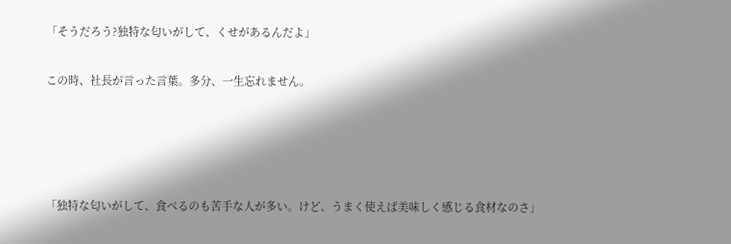「そうだろう?独特な匂いがして、くせがあるんだよ」

この時、社長が言った言葉。多分、一生忘れません。




「独特な匂いがして、食べるのも苦手な人が多い。けど、うまく使えば美味しく感じる食材なのさ」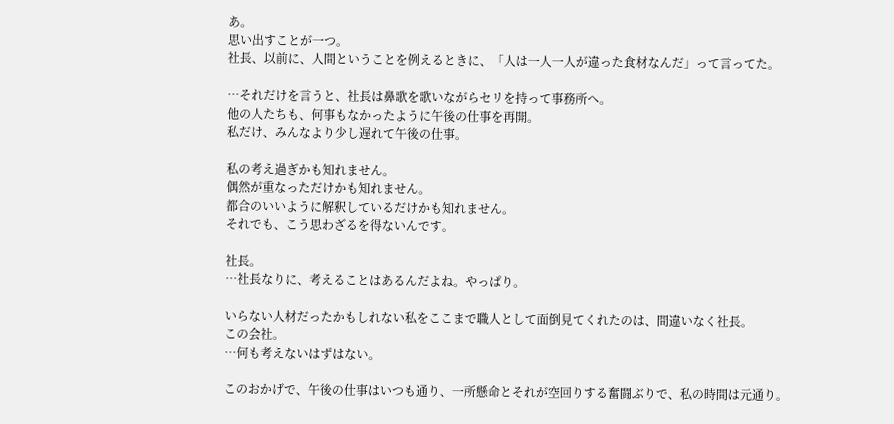あ。
思い出すことが一つ。
社長、以前に、人間ということを例えるときに、「人は一人一人が違った食材なんだ」って言ってた。

…それだけを言うと、社長は鼻歌を歌いながらセリを持って事務所へ。
他の人たちも、何事もなかったように午後の仕事を再開。
私だけ、みんなより少し遅れて午後の仕事。

私の考え過ぎかも知れません。
偶然が重なっただけかも知れません。
都合のいいように解釈しているだけかも知れません。
それでも、こう思わざるを得ないんです。

社長。
…社長なりに、考えることはあるんだよね。やっぱり。

いらない人材だったかもしれない私をここまで職人として面倒見てくれたのは、間違いなく社長。
この会社。
…何も考えないはずはない。

このおかげで、午後の仕事はいつも通り、一所懸命とそれが空回りする奮闘ぶりで、私の時間は元通り。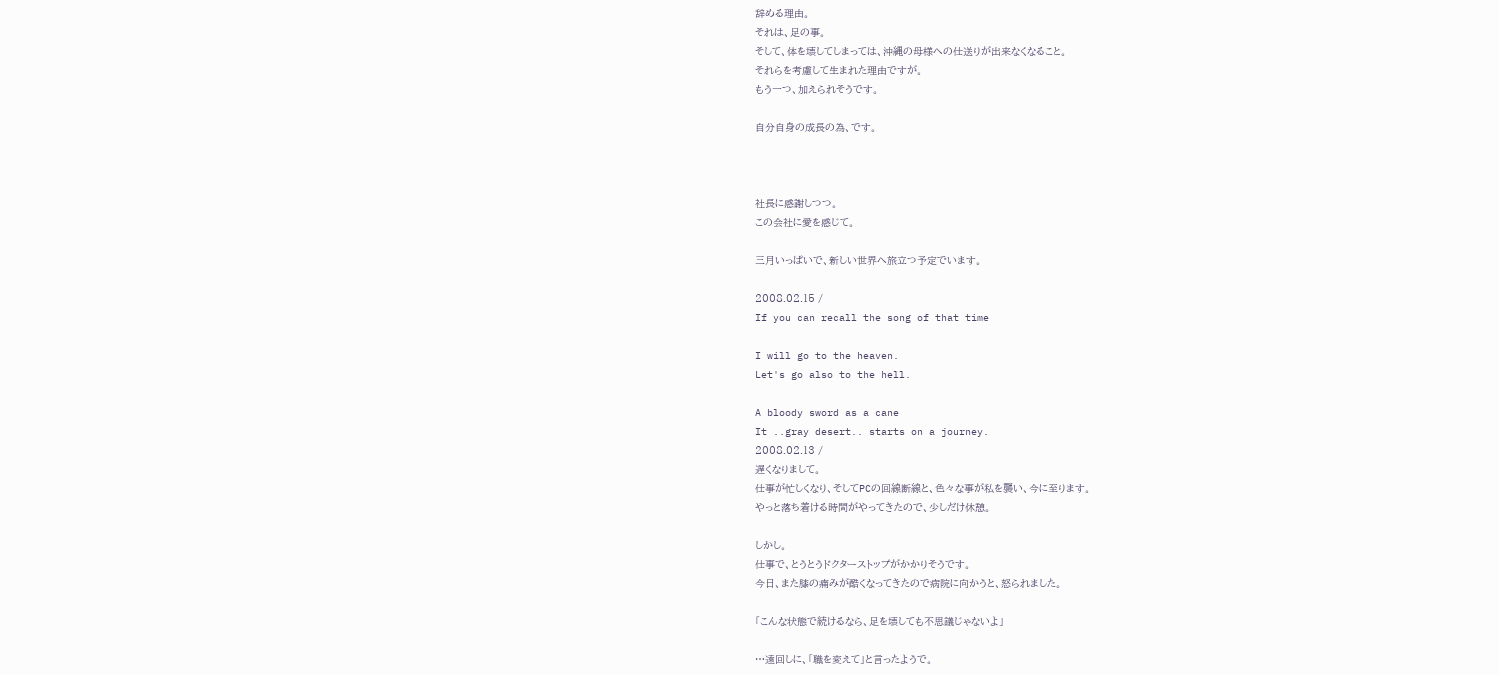辞める理由。
それは、足の事。
そして、体を壊してしまっては、沖縄の母様への仕送りが出来なくなること。
それらを考慮して生まれた理由ですが。
もう一つ、加えられそうです。

自分自身の成長の為、です。



社長に感謝しつつ。
この会社に愛を感じて。

三月いっぱいで、新しい世界へ旅立つ予定でいます。

2008.02.15 /
If you can recall the song of that time

I will go to the heaven.
Let's go also to the hell.

A bloody sword as a cane
It ..gray desert.. starts on a journey.
2008.02.13 /
遅くなりまして。
仕事が忙しくなり、そしてPCの回線断線と、色々な事が私を襲い、今に至ります。
やっと落ち着ける時間がやってきたので、少しだけ休憩。

しかし。
仕事で、とうとうドクターストップがかかりそうです。
今日、また膝の痛みが酷くなってきたので病院に向かうと、怒られました。

「こんな状態で続けるなら、足を壊しても不思議じゃないよ」

…遠回しに、「職を変えて」と言ったようで。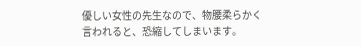優しい女性の先生なので、物腰柔らかく言われると、恐縮してしまいます。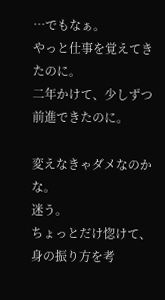…でもなぁ。
やっと仕事を覚えてきたのに。
二年かけて、少しずつ前進できたのに。

変えなきゃダメなのかな。
迷う。
ちょっとだけ惚けて、身の振り方を考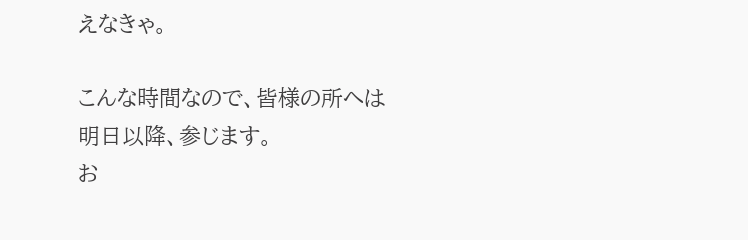えなきゃ。

こんな時間なので、皆様の所へは明日以降、参じます。
お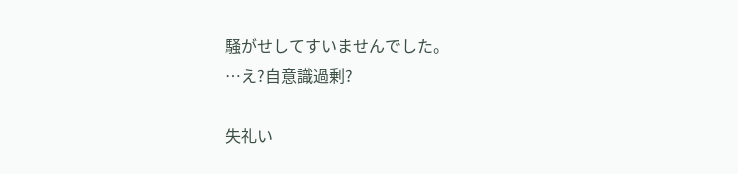騒がせしてすいませんでした。
…え?自意識過剰?

失礼い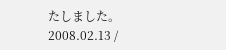たしました。
2008.02.13 /